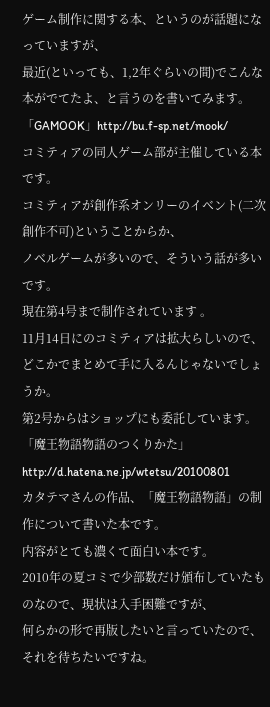ゲーム制作に関する本、というのが話題になっていますが、
最近(といっても、1,2年ぐらいの間)でこんな本がでてたよ、と言うのを書いてみます。
「GAMOOK」http://bu.f-sp.net/mook/
コミティアの同人ゲーム部が主催している本です。
コミティアが創作系オンリーのイベント(二次創作不可)ということからか、
ノベルゲームが多いので、そういう話が多いです。
現在第4号まで制作されています 。
11月14日にのコミティアは拡大らしいので、どこかでまとめて手に入るんじゃないでしょうか。
第2号からはショップにも委託しています。
「魔王物語物語のつくりかた」http://d.hatena.ne.jp/wtetsu/20100801
カタテマさんの作品、「魔王物語物語」の制作について書いた本です。
内容がとても濃くて面白い本です。
2010年の夏コミで少部数だけ頒布していたものなので、現状は入手困難ですが、
何らかの形で再版したいと言っていたので、それを待ちたいですね。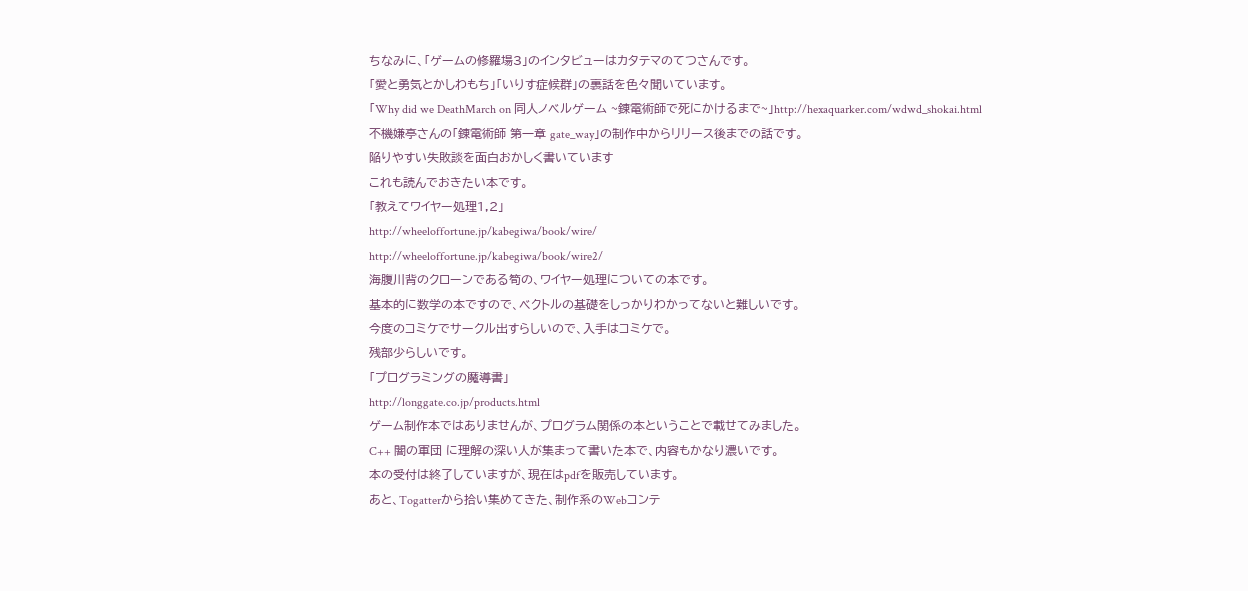ちなみに、「ゲームの修羅場3」のインタビューはカタテマのてつさんです。
「愛と勇気とかしわもち」「いりす症候群」の裏話を色々聞いています。
「Why did we DeathMarch on 同人ノベルゲーム ~錬電術師で死にかけるまで~」http://hexaquarker.com/wdwd_shokai.html
不機嫌亭さんの「錬電術師 第一章 gate_way」の制作中からリリース後までの話です。
陥りやすい失敗談を面白おかしく書いています
これも読んでおきたい本です。
「教えてワイヤー処理1,2」
http://wheeloffortune.jp/kabegiwa/book/wire/
http://wheeloffortune.jp/kabegiwa/book/wire2/
海腹川背のクローンである筍の、ワイヤー処理についての本です。
基本的に数学の本ですので、ベクトルの基礎をしっかりわかってないと難しいです。
今度のコミケでサークル出すらしいので、入手はコミケで。
残部少らしいです。
「プログラミングの魔導書」
http://longgate.co.jp/products.html
ゲーム制作本ではありませんが、プログラム関係の本ということで載せてみました。
C++ 闇の軍団 に理解の深い人が集まって書いた本で、内容もかなり濃いです。
本の受付は終了していますが、現在はpdfを販売しています。
あと、Togatterから拾い集めてきた、制作系のWebコンテ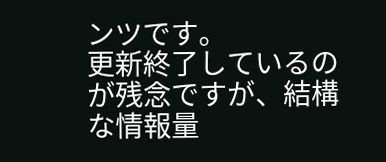ンツです。
更新終了しているのが残念ですが、結構な情報量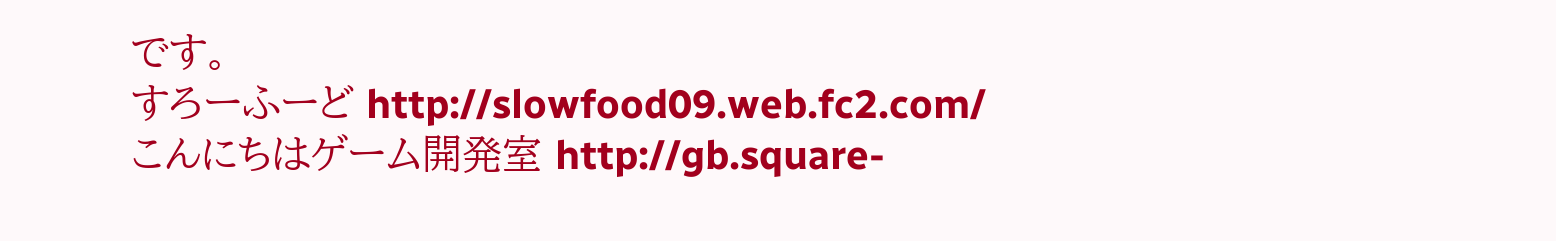です。
すろーふーど http://slowfood09.web.fc2.com/
こんにちはゲーム開発室 http://gb.square-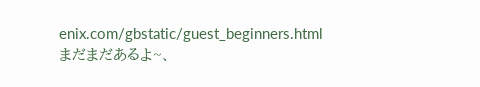enix.com/gbstatic/guest_beginners.html
まだまだあるよ~、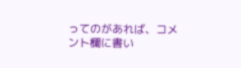ってのがあれば、コメント欄に書い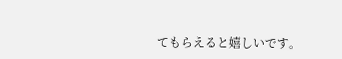てもらえると嬉しいです。